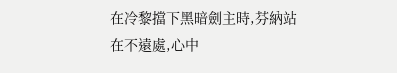在冷黎擋下黑暗劍主時,芬納站在不遠處,心中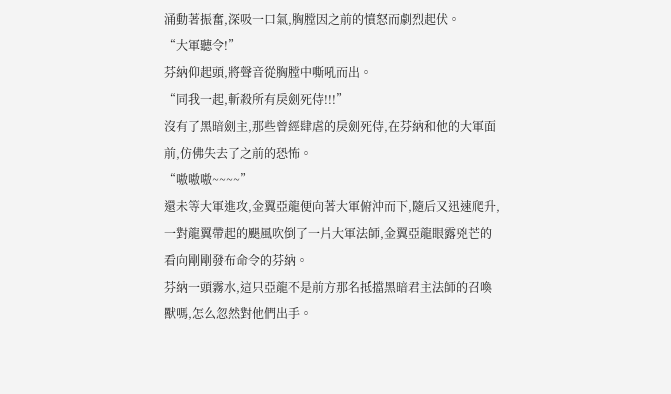涌動著振奮,深吸一口氣,胸膛因之前的憤怒而劇烈起伏。
“大軍聽令!”
芬納仰起頭,將聲音從胸膛中嘶吼而出。
“同我一起,斬殺所有戾劍死侍!!!”
沒有了黑暗劍主,那些曾經肆虐的戾劍死侍,在芬納和他的大軍面前,仿佛失去了之前的恐怖。
“嗷嗷嗷~~~~”
還未等大軍進攻,金翼亞龍便向著大軍俯沖而下,隨后又迅速爬升,一對龍翼帶起的颶風吹倒了一片大軍法師,金翼亞龍眼露兇芒的看向剛剛發布命令的芬納。
芬納一頭霧水,這只亞龍不是前方那名抵擋黑暗君主法師的召喚獸嗎,怎么忽然對他們出手。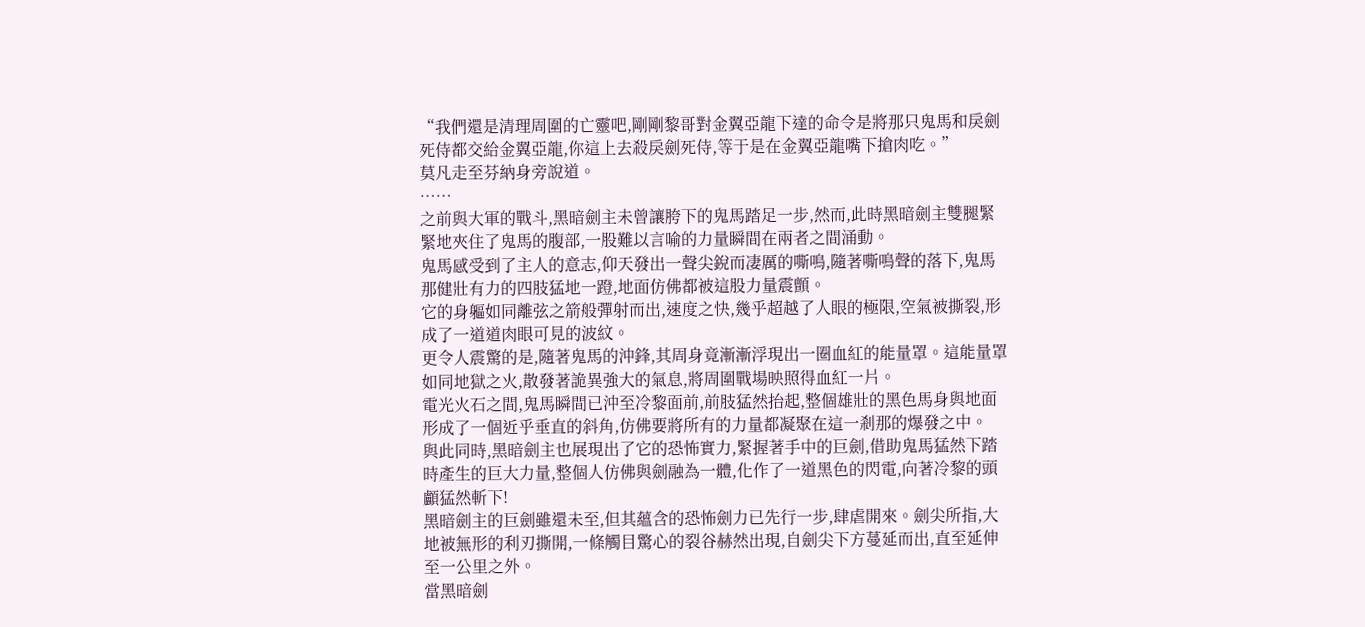“我們還是清理周圍的亡靈吧,剛剛黎哥對金翼亞龍下達的命令是將那只鬼馬和戾劍死侍都交給金翼亞龍,你這上去殺戾劍死侍,等于是在金翼亞龍嘴下搶肉吃。”
莫凡走至芬納身旁說道。
……
之前與大軍的戰斗,黑暗劍主未曾讓胯下的鬼馬踏足一步,然而,此時黑暗劍主雙腿緊緊地夾住了鬼馬的腹部,一股難以言喻的力量瞬間在兩者之間涌動。
鬼馬感受到了主人的意志,仰天發出一聲尖銳而凄厲的嘶鳴,隨著嘶鳴聲的落下,鬼馬那健壯有力的四肢猛地一蹬,地面仿佛都被這股力量震顫。
它的身軀如同離弦之箭般彈射而出,速度之快,幾乎超越了人眼的極限,空氣被撕裂,形成了一道道肉眼可見的波紋。
更令人震驚的是,隨著鬼馬的沖鋒,其周身竟漸漸浮現出一圈血紅的能量罩。這能量罩如同地獄之火,散發著詭異強大的氣息,將周圍戰場映照得血紅一片。
電光火石之間,鬼馬瞬間已沖至冷黎面前,前肢猛然抬起,整個雄壯的黑色馬身與地面形成了一個近乎垂直的斜角,仿佛要將所有的力量都凝聚在這一剎那的爆發之中。
與此同時,黑暗劍主也展現出了它的恐怖實力,緊握著手中的巨劍,借助鬼馬猛然下踏時產生的巨大力量,整個人仿佛與劍融為一體,化作了一道黑色的閃電,向著冷黎的頭顱猛然斬下!
黑暗劍主的巨劍雖還未至,但其蘊含的恐怖劍力已先行一步,肆虐開來。劍尖所指,大地被無形的利刃撕開,一條觸目驚心的裂谷赫然出現,自劍尖下方蔓延而出,直至延伸至一公里之外。
當黑暗劍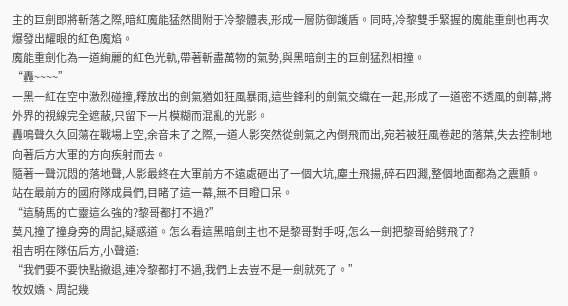主的巨劍即將斬落之際,暗紅魔能猛然間附于冷黎體表,形成一層防御護盾。同時,冷黎雙手緊握的魔能重劍也再次爆發出耀眼的紅色魔焰。
魔能重劍化為一道絢麗的紅色光軌,帶著斬盡萬物的氣勢,與黑暗劍主的巨劍猛烈相撞。
“轟~~~~”
一黑一紅在空中激烈碰撞,釋放出的劍氣猶如狂風暴雨,這些鋒利的劍氣交織在一起,形成了一道密不透風的劍幕,將外界的視線完全遮蔽,只留下一片模糊而混亂的光影。
轟鳴聲久久回蕩在戰場上空,余音未了之際,一道人影突然從劍氣之內倒飛而出,宛若被狂風卷起的落葉,失去控制地向著后方大軍的方向疾射而去。
隨著一聲沉悶的落地聲,人影最終在大軍前方不遠處砸出了一個大坑,塵土飛揚,碎石四濺,整個地面都為之震顫。
站在最前方的國府隊成員們,目睹了這一幕,無不目瞪口呆。
“這騎馬的亡靈這么強的?黎哥都打不過?”
莫凡撞了撞身旁的周記,疑惑道。怎么看這黑暗劍主也不是黎哥對手呀,怎么一劍把黎哥給劈飛了?
祖吉明在隊伍后方,小聲道:
“我們要不要快點撤退,連冷黎都打不過,我們上去豈不是一劍就死了。”
牧奴嬌、周記幾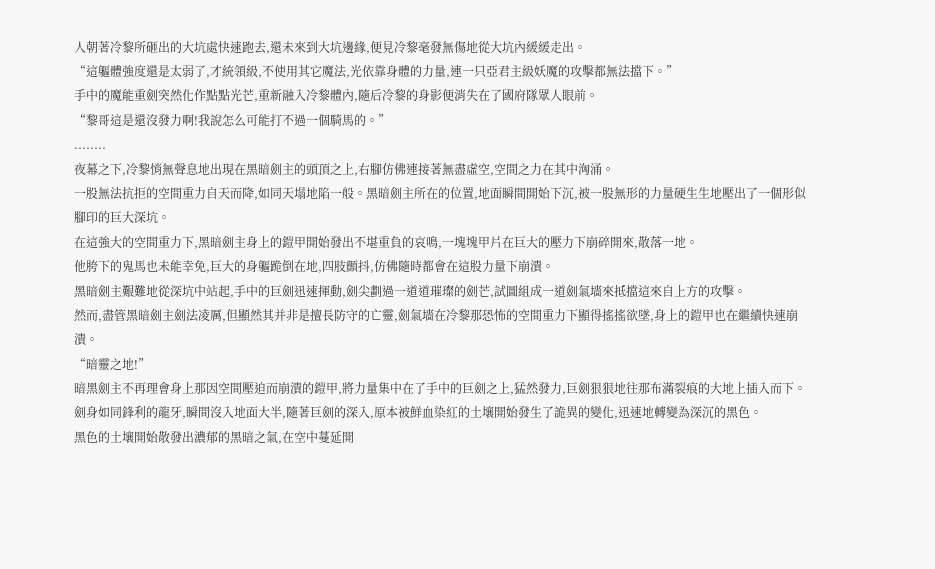人朝著冷黎所砸出的大坑處快速跑去,還未來到大坑邊緣,便見冷黎毫發無傷地從大坑內緩緩走出。
“這軀體強度還是太弱了,才統領級,不使用其它魔法,光依靠身體的力量,連一只亞君主級妖魔的攻擊都無法擋下。”
手中的魔能重劍突然化作點點光芒,重新融入冷黎體內,隨后冷黎的身影便消失在了國府隊眾人眼前。
“黎哥這是還沒發力啊!我說怎么可能打不過一個騎馬的。”
........
夜幕之下,冷黎悄無聲息地出現在黑暗劍主的頭頂之上,右腳仿佛連接著無盡虛空,空間之力在其中洶涌。
一股無法抗拒的空間重力自天而降,如同天塌地陷一般。黑暗劍主所在的位置,地面瞬間開始下沉,被一股無形的力量硬生生地壓出了一個形似腳印的巨大深坑。
在這強大的空間重力下,黑暗劍主身上的鎧甲開始發出不堪重負的哀鳴,一塊塊甲片在巨大的壓力下崩碎開來,散落一地。
他胯下的鬼馬也未能幸免,巨大的身軀跪倒在地,四肢顫抖,仿佛隨時都會在這股力量下崩潰。
黑暗劍主艱難地從深坑中站起,手中的巨劍迅速揮動,劍尖劃過一道道璀璨的劍芒,試圖組成一道劍氣墻來抵擋這來自上方的攻擊。
然而,盡管黑暗劍主劍法凌厲,但顯然其并非是擅長防守的亡靈,劍氣墻在冷黎那恐怖的空間重力下顯得搖搖欲墜,身上的鎧甲也在繼續快速崩潰。
“暗靈之地!”
暗黑劍主不再理會身上那因空間壓迫而崩潰的鎧甲,將力量集中在了手中的巨劍之上,猛然發力,巨劍狠狠地往那布滿裂痕的大地上插入而下。
劍身如同鋒利的龍牙,瞬間沒入地面大半,隨著巨劍的深入,原本被鮮血染紅的土壤開始發生了詭異的變化,迅速地轉變為深沉的黑色。
黑色的土壤開始散發出濃郁的黑暗之氣,在空中蔓延開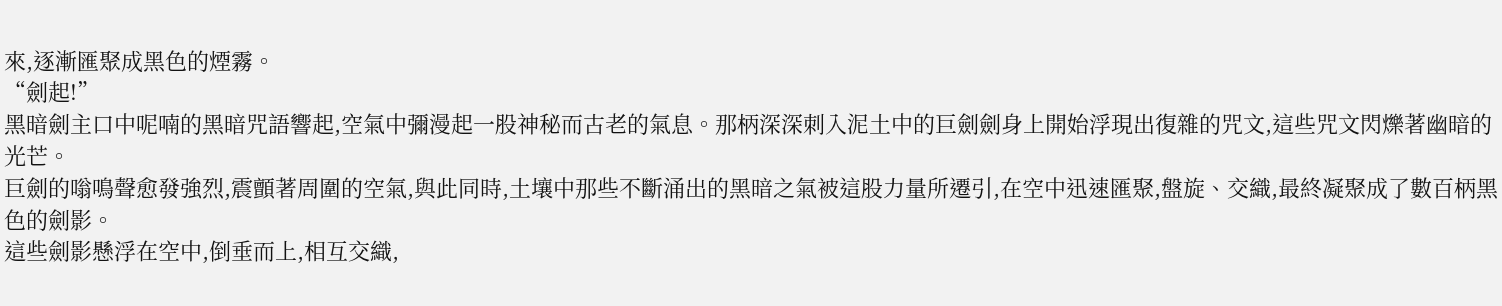來,逐漸匯聚成黑色的煙霧。
“劍起!”
黑暗劍主口中呢喃的黑暗咒語響起,空氣中彌漫起一股神秘而古老的氣息。那柄深深刺入泥土中的巨劍劍身上開始浮現出復雜的咒文,這些咒文閃爍著幽暗的光芒。
巨劍的嗡鳴聲愈發強烈,震顫著周圍的空氣,與此同時,土壤中那些不斷涌出的黑暗之氣被這股力量所遷引,在空中迅速匯聚,盤旋、交織,最終凝聚成了數百柄黑色的劍影。
這些劍影懸浮在空中,倒垂而上,相互交織,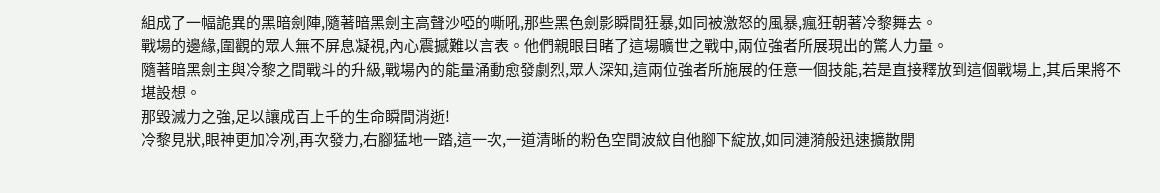組成了一幅詭異的黑暗劍陣,隨著暗黑劍主高聲沙啞的嘶吼,那些黑色劍影瞬間狂暴,如同被激怒的風暴,瘋狂朝著冷黎舞去。
戰場的邊緣,圍觀的眾人無不屏息凝視,內心震撼難以言表。他們親眼目睹了這場曠世之戰中,兩位強者所展現出的驚人力量。
隨著暗黑劍主與冷黎之間戰斗的升級,戰場內的能量涌動愈發劇烈,眾人深知,這兩位強者所施展的任意一個技能,若是直接釋放到這個戰場上,其后果將不堪設想。
那毀滅力之強,足以讓成百上千的生命瞬間消逝!
冷黎見狀,眼神更加冷冽,再次發力,右腳猛地一踏,這一次,一道清晰的粉色空間波紋自他腳下綻放,如同漣漪般迅速擴散開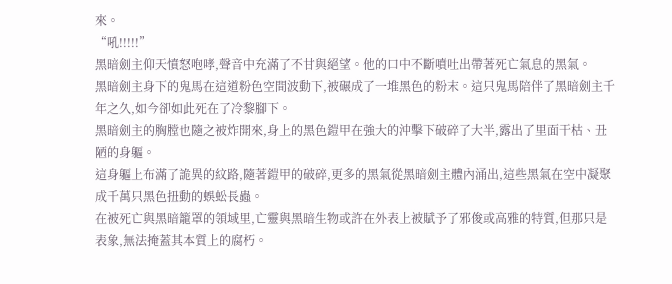來。
“吼!!!!!”
黑暗劍主仰天憤怒咆哮,聲音中充滿了不甘與絕望。他的口中不斷噴吐出帶著死亡氣息的黑氣。
黑暗劍主身下的鬼馬在這道粉色空間波動下,被碾成了一堆黑色的粉末。這只鬼馬陪伴了黑暗劍主千年之久,如今卻如此死在了冷黎腳下。
黑暗劍主的胸膛也隨之被炸開來,身上的黑色鎧甲在強大的沖擊下破碎了大半,露出了里面干枯、丑陋的身軀。
這身軀上布滿了詭異的紋路,隨著鎧甲的破碎,更多的黑氣從黑暗劍主體內涌出,這些黑氣在空中凝聚成千萬只黑色扭動的蜈蚣長蟲。
在被死亡與黑暗籠罩的領域里,亡靈與黑暗生物或許在外表上被賦予了邪俊或高雅的特質,但那只是表象,無法掩蓋其本質上的腐朽。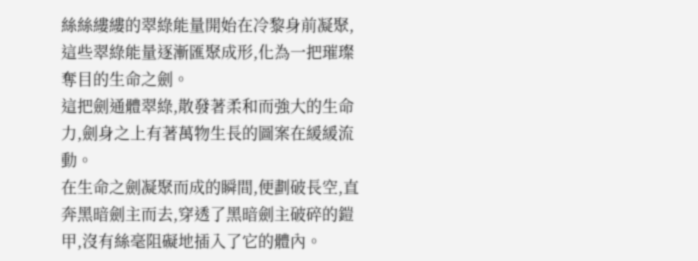絲絲縷縷的翠綠能量開始在冷黎身前凝聚,這些翠綠能量逐漸匯聚成形,化為一把璀璨奪目的生命之劍。
這把劍通體翠綠,散發著柔和而強大的生命力,劍身之上有著萬物生長的圖案在緩緩流動。
在生命之劍凝聚而成的瞬間,便劃破長空,直奔黑暗劍主而去,穿透了黑暗劍主破碎的鎧甲,沒有絲毫阻礙地插入了它的體內。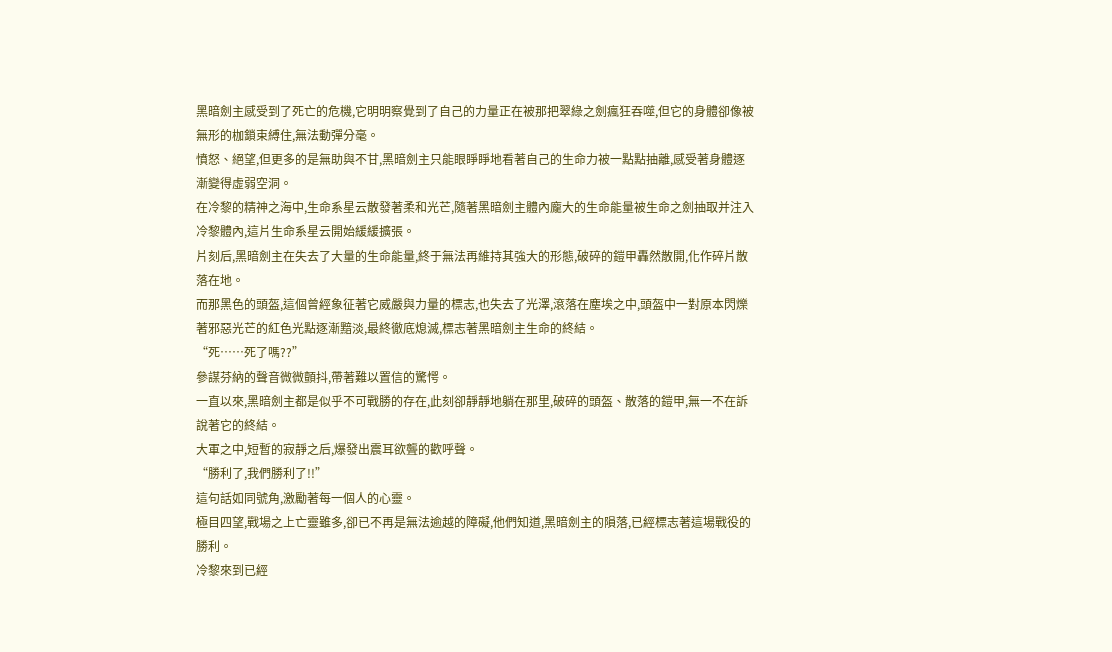黑暗劍主感受到了死亡的危機,它明明察覺到了自己的力量正在被那把翠綠之劍瘋狂吞噬,但它的身體卻像被無形的枷鎖束縛住,無法動彈分毫。
憤怒、絕望,但更多的是無助與不甘,黑暗劍主只能眼睜睜地看著自己的生命力被一點點抽離,感受著身體逐漸變得虛弱空洞。
在冷黎的精神之海中,生命系星云散發著柔和光芒,隨著黑暗劍主體內龐大的生命能量被生命之劍抽取并注入冷黎體內,這片生命系星云開始緩緩擴張。
片刻后,黑暗劍主在失去了大量的生命能量,終于無法再維持其強大的形態,破碎的鎧甲轟然散開,化作碎片散落在地。
而那黑色的頭盔,這個曾經象征著它威嚴與力量的標志,也失去了光澤,滾落在塵埃之中,頭盔中一對原本閃爍著邪惡光芒的紅色光點逐漸黯淡,最終徹底熄滅,標志著黑暗劍主生命的終結。
“死……死了嗎??”
參謀芬納的聲音微微顫抖,帶著難以置信的驚愕。
一直以來,黑暗劍主都是似乎不可戰勝的存在,此刻卻靜靜地躺在那里,破碎的頭盔、散落的鎧甲,無一不在訴說著它的終結。
大軍之中,短暫的寂靜之后,爆發出震耳欲聾的歡呼聲。
“勝利了,我們勝利了!!”
這句話如同號角,激勵著每一個人的心靈。
極目四望,戰場之上亡靈雖多,卻已不再是無法逾越的障礙,他們知道,黑暗劍主的隕落,已經標志著這場戰役的勝利。
冷黎來到已經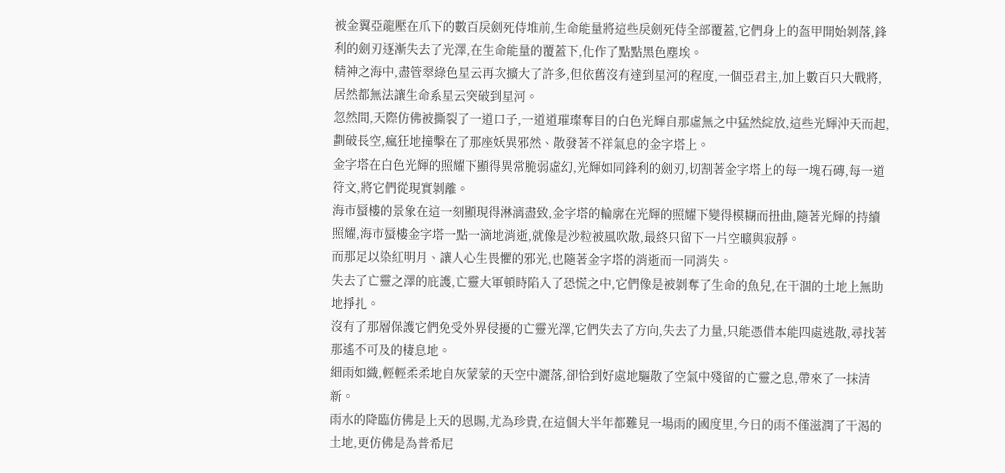被金翼亞龍壓在爪下的數百戾劍死侍堆前,生命能量將這些戾劍死侍全部覆蓋,它們身上的盔甲開始剝落,鋒利的劍刃逐漸失去了光澤,在生命能量的覆蓋下,化作了點點黑色塵埃。
精神之海中,盡管翠綠色星云再次擴大了許多,但依舊沒有達到星河的程度,一個亞君主,加上數百只大戰將,居然都無法讓生命系星云突破到星河。
忽然間,天際仿佛被撕裂了一道口子,一道道璀璨奪目的白色光輝自那虛無之中猛然綻放,這些光輝沖天而起,劃破長空,瘋狂地撞擊在了那座妖異邪然、散發著不祥氣息的金字塔上。
金字塔在白色光輝的照耀下顯得異常脆弱虛幻,光輝如同鋒利的劍刃,切割著金字塔上的每一塊石磚,每一道符文,將它們從現實剝離。
海市蜃樓的景象在這一刻顯現得淋漓盡致,金字塔的輪廓在光輝的照耀下變得模糊而扭曲,隨著光輝的持續照耀,海市蜃樓金字塔一點一滴地消逝,就像是沙粒被風吹散,最終只留下一片空曠與寂靜。
而那足以染紅明月、讓人心生畏懼的邪光,也隨著金字塔的消逝而一同消失。
失去了亡靈之澤的庇護,亡靈大軍頓時陷入了恐慌之中,它們像是被剝奪了生命的魚兒,在干涸的土地上無助地掙扎。
沒有了那層保護它們免受外界侵擾的亡靈光澤,它們失去了方向,失去了力量,只能憑借本能四處逃散,尋找著那遙不可及的棲息地。
細雨如織,輕輕柔柔地自灰蒙蒙的天空中灑落,卻恰到好處地驅散了空氣中殘留的亡靈之息,帶來了一抹清新。
雨水的降臨仿佛是上天的恩賜,尤為珍貴,在這個大半年都難見一場雨的國度里,今日的雨不僅滋潤了干渴的土地,更仿佛是為普希尼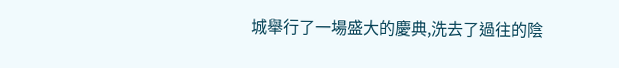城舉行了一場盛大的慶典,洗去了過往的陰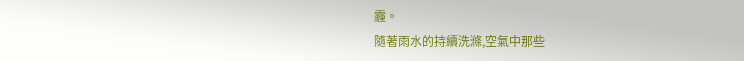霾。
隨著雨水的持續洗滌,空氣中那些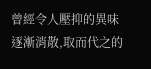曾經令人壓抑的異味逐漸消散,取而代之的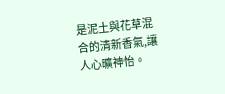是泥土與花草混合的清新香氣,讓人心曠神怡。